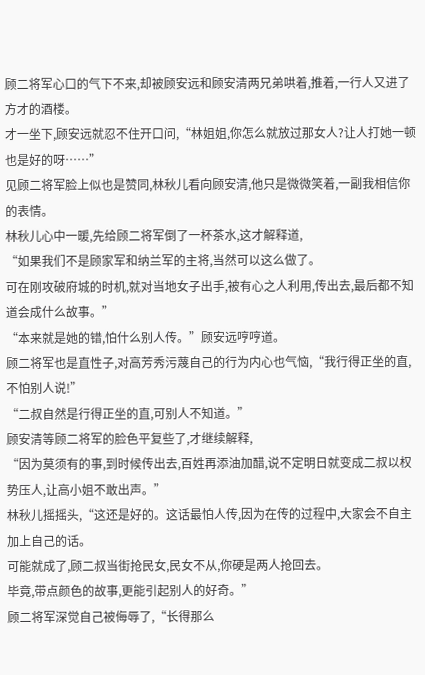顾二将军心口的气下不来,却被顾安远和顾安清两兄弟哄着,推着,一行人又进了方才的酒楼。
才一坐下,顾安远就忍不住开口问,“林姐姐,你怎么就放过那女人?让人打她一顿也是好的呀……”
见顾二将军脸上似也是赞同,林秋儿看向顾安清,他只是微微笑着,一副我相信你的表情。
林秋儿心中一暖,先给顾二将军倒了一杯茶水,这才解释道,
“如果我们不是顾家军和纳兰军的主将,当然可以这么做了。
可在刚攻破府城的时机,就对当地女子出手,被有心之人利用,传出去,最后都不知道会成什么故事。”
“本来就是她的错,怕什么别人传。”顾安远哼哼道。
顾二将军也是直性子,对高芳秀污蔑自己的行为内心也气恼,“我行得正坐的直,不怕别人说!”
“二叔自然是行得正坐的直,可别人不知道。”
顾安清等顾二将军的脸色平复些了,才继续解释,
“因为莫须有的事,到时候传出去,百姓再添油加醋,说不定明日就变成二叔以权势压人,让高小姐不敢出声。”
林秋儿摇摇头,“这还是好的。这话最怕人传,因为在传的过程中,大家会不自主加上自己的话。
可能就成了,顾二叔当街抢民女,民女不从,你硬是两人抢回去。
毕竟,带点颜色的故事,更能引起别人的好奇。”
顾二将军深觉自己被侮辱了,“长得那么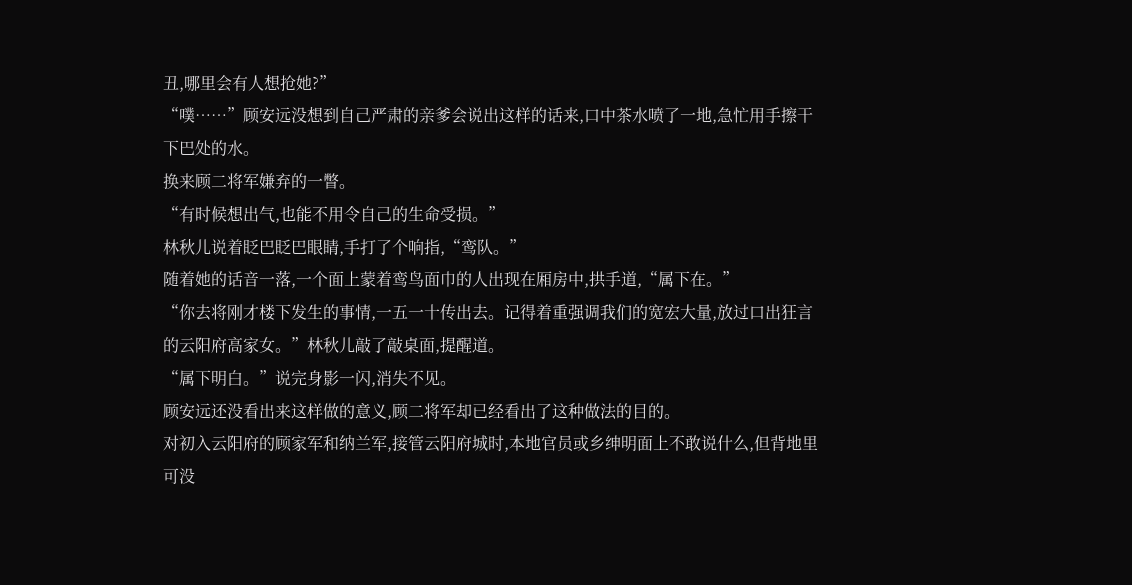丑,哪里会有人想抢她?”
“噗……”顾安远没想到自己严肃的亲爹会说出这样的话来,口中茶水喷了一地,急忙用手擦干下巴处的水。
换来顾二将军嫌弃的一瞥。
“有时候想出气,也能不用令自己的生命受损。”
林秋儿说着眨巴眨巴眼睛,手打了个响指,“鸾队。”
随着她的话音一落,一个面上蒙着鸾鸟面巾的人出现在厢房中,拱手道,“属下在。”
“你去将刚才楼下发生的事情,一五一十传出去。记得着重强调我们的宽宏大量,放过口出狂言的云阳府高家女。”林秋儿敲了敲桌面,提醒道。
“属下明白。”说完身影一闪,消失不见。
顾安远还没看出来这样做的意义,顾二将军却已经看出了这种做法的目的。
对初入云阳府的顾家军和纳兰军,接管云阳府城时,本地官员或乡绅明面上不敢说什么,但背地里可没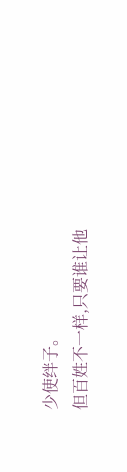少使绊子。
但百姓不一样,只要谁让他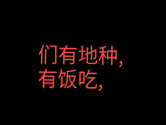们有地种,有饭吃,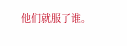他们就服了谁。